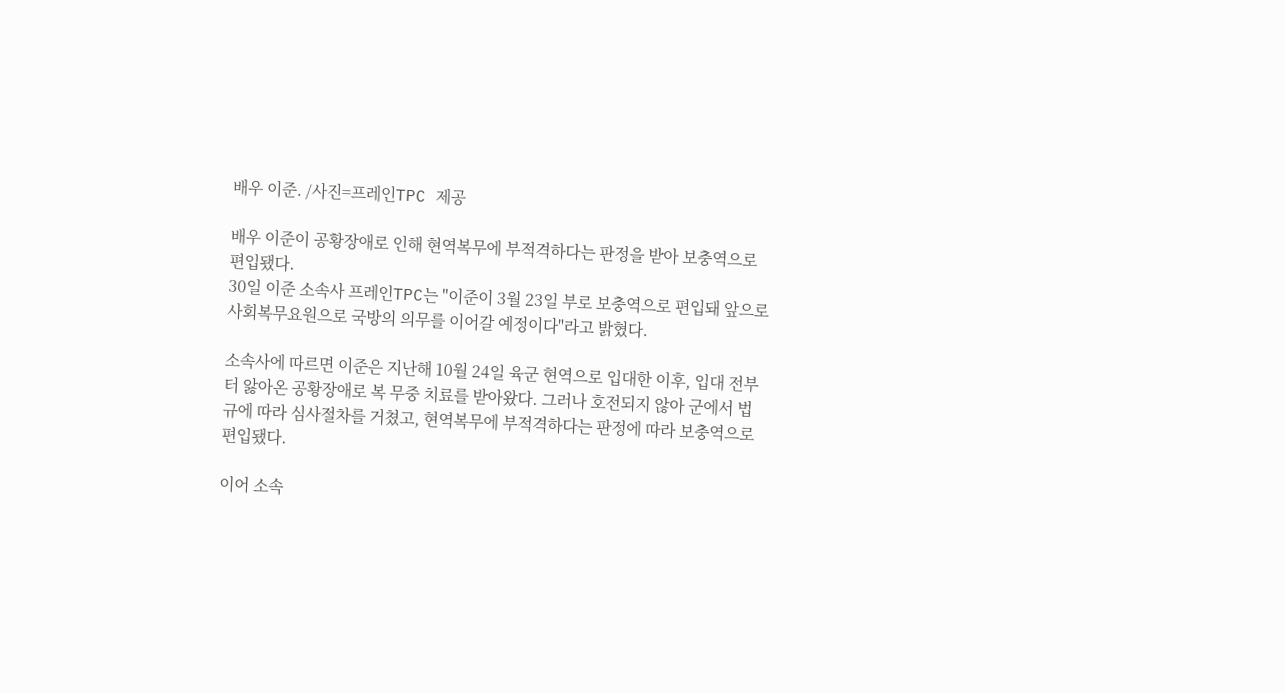배우 이준. /사진=프레인TPC 제공

배우 이준이 공황장애로 인해 현역복무에 부적격하다는 판정을 받아 보충역으로 편입됐다.
30일 이준 소속사 프레인TPC는 "이준이 3월 23일 부로 보충역으로 편입돼 앞으로 사회복무요원으로 국방의 의무를 이어갈 예정이다"라고 밝혔다.

소속사에 따르면 이준은 지난해 10월 24일 육군 현역으로 입대한 이후, 입대 전부터 앓아온 공황장애로 복 무중 치료를 받아왔다. 그러나 호전되지 않아 군에서 법규에 따라 심사절차를 거쳤고, 현역복무에 부적격하다는 판정에 따라 보충역으로 편입됐다.

이어 소속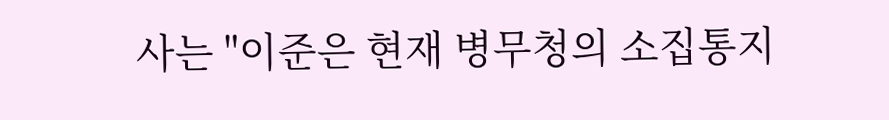사는 "이준은 현재 병무청의 소집통지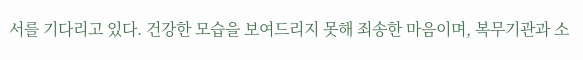서를 기다리고 있다. 건강한 모습을 보여드리지 못해 죄송한 마음이며, 복무기관과 소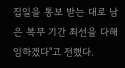집일을 통보 받는 대로 남은 복무 기간 최선을 다해 임하겠다"고 전했다.